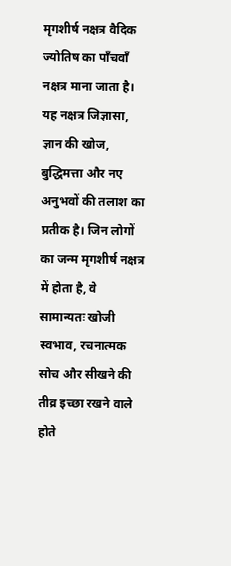मृगशीर्ष नक्षत्र वैदिक ज्योतिष का पाँचवाँ नक्षत्र माना जाता है। यह नक्षत्र जिज्ञासा, ज्ञान की खोज, बुद्धिमत्ता और नए अनुभवों की तलाश का प्रतीक है। जिन लोगों का जन्म मृगशीर्ष नक्षत्र में होता है, वे सामान्यतः खोजी स्वभाव, रचनात्मक सोच और सीखने की तीव्र इच्छा रखने वाले होते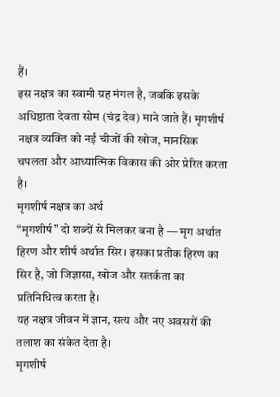हैं।
इस नक्षत्र का स्वामी ग्रह मंगल है, जबकि इसके अधिष्ठाता देवता सोम (चंद्र देव) माने जाते हैं। मृगशीर्ष नक्षत्र व्यक्ति को नई चीजों की खोज, मानसिक चपलता और आध्यात्मिक विकास की ओर प्रेरित करता है।
मृगशीर्ष नक्षत्र का अर्थ
“मृगशीर्ष” दो शब्दों से मिलकर बना है — मृग अर्थात हिरण और शीर्ष अर्थात सिर। इसका प्रतीक हिरण का सिर है, जो जिज्ञासा, खोज और सतर्कता का प्रतिनिधित्व करता है।
यह नक्षत्र जीवन में ज्ञान, सत्य और नए अवसरों की तलाश का संकेत देता है।
मृगशीर्ष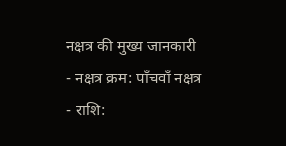नक्षत्र की मुख्य जानकारी
- नक्षत्र क्रम: पाँचवाँ नक्षत्र
- राशि: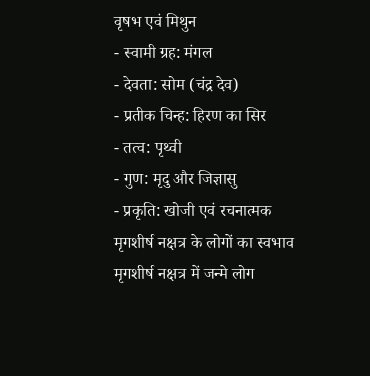वृषभ एवं मिथुन
- स्वामी ग्रह: मंगल
- देवता: सोम (चंद्र देव)
- प्रतीक चिन्ह: हिरण का सिर
- तत्व: पृथ्वी
- गुण: मृदु और जिज्ञासु
- प्रकृति: खोजी एवं रचनात्मक
मृगशीर्ष नक्षत्र के लोगों का स्वभाव
मृगशीर्ष नक्षत्र में जन्मे लोग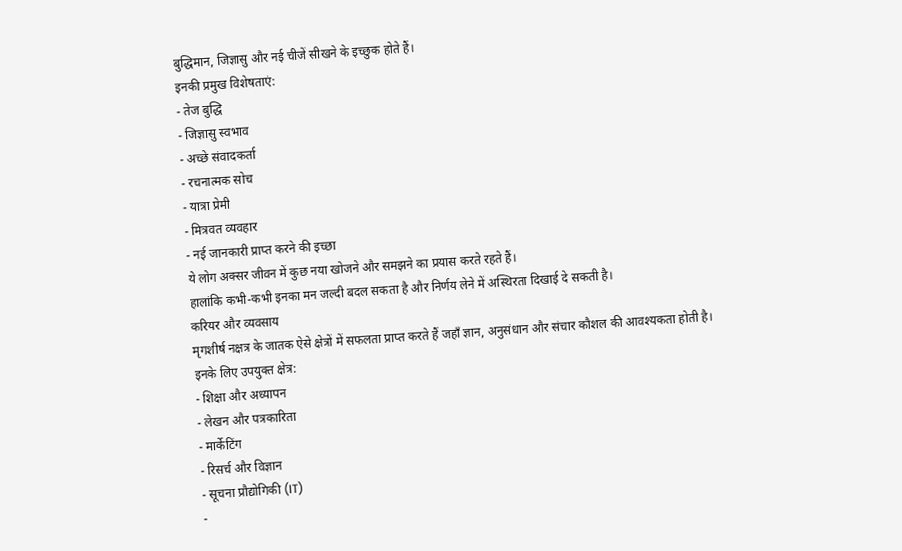बुद्धिमान, जिज्ञासु और नई चीजें सीखने के इच्छुक होते हैं।
इनकी प्रमुख विशेषताएं:
- तेज बुद्धि
- जिज्ञासु स्वभाव
- अच्छे संवादकर्ता
- रचनात्मक सोच
- यात्रा प्रेमी
- मित्रवत व्यवहार
- नई जानकारी प्राप्त करने की इच्छा
ये लोग अक्सर जीवन में कुछ नया खोजने और समझने का प्रयास करते रहते हैं।
हालांकि कभी-कभी इनका मन जल्दी बदल सकता है और निर्णय लेने में अस्थिरता दिखाई दे सकती है।
करियर और व्यवसाय
मृगशीर्ष नक्षत्र के जातक ऐसे क्षेत्रों में सफलता प्राप्त करते हैं जहाँ ज्ञान, अनुसंधान और संचार कौशल की आवश्यकता होती है।
इनके लिए उपयुक्त क्षेत्र:
- शिक्षा और अध्यापन
- लेखन और पत्रकारिता
- मार्केटिंग
- रिसर्च और विज्ञान
- सूचना प्रौद्योगिकी (IT)
-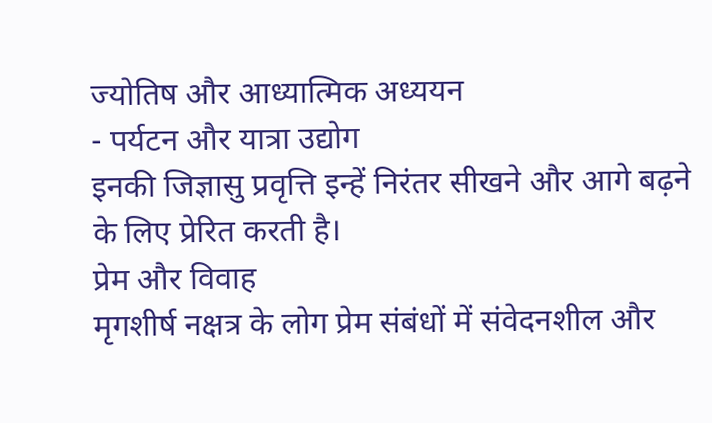ज्योतिष और आध्यात्मिक अध्ययन
- पर्यटन और यात्रा उद्योग
इनकी जिज्ञासु प्रवृत्ति इन्हें निरंतर सीखने और आगे बढ़ने के लिए प्रेरित करती है।
प्रेम और विवाह
मृगशीर्ष नक्षत्र के लोग प्रेम संबंधों में संवेदनशील और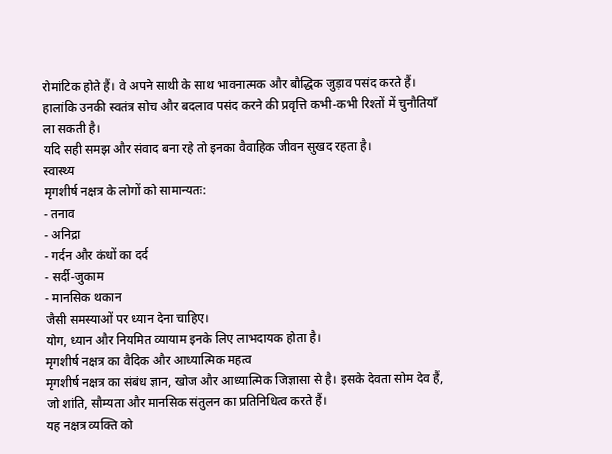रोमांटिक होते हैं। वे अपने साथी के साथ भावनात्मक और बौद्धिक जुड़ाव पसंद करते हैं।
हालांकि उनकी स्वतंत्र सोच और बदलाव पसंद करने की प्रवृत्ति कभी-कभी रिश्तों में चुनौतियाँ ला सकती है।
यदि सही समझ और संवाद बना रहे तो इनका वैवाहिक जीवन सुखद रहता है।
स्वास्थ्य
मृगशीर्ष नक्षत्र के लोगों को सामान्यतः:
- तनाव
- अनिद्रा
- गर्दन और कंधों का दर्द
- सर्दी-जुकाम
- मानसिक थकान
जैसी समस्याओं पर ध्यान देना चाहिए।
योग, ध्यान और नियमित व्यायाम इनके लिए लाभदायक होता है।
मृगशीर्ष नक्षत्र का वैदिक और आध्यात्मिक महत्व
मृगशीर्ष नक्षत्र का संबंध ज्ञान, खोज और आध्यात्मिक जिज्ञासा से है। इसके देवता सोम देव हैं, जो शांति, सौम्यता और मानसिक संतुलन का प्रतिनिधित्व करते हैं।
यह नक्षत्र व्यक्ति को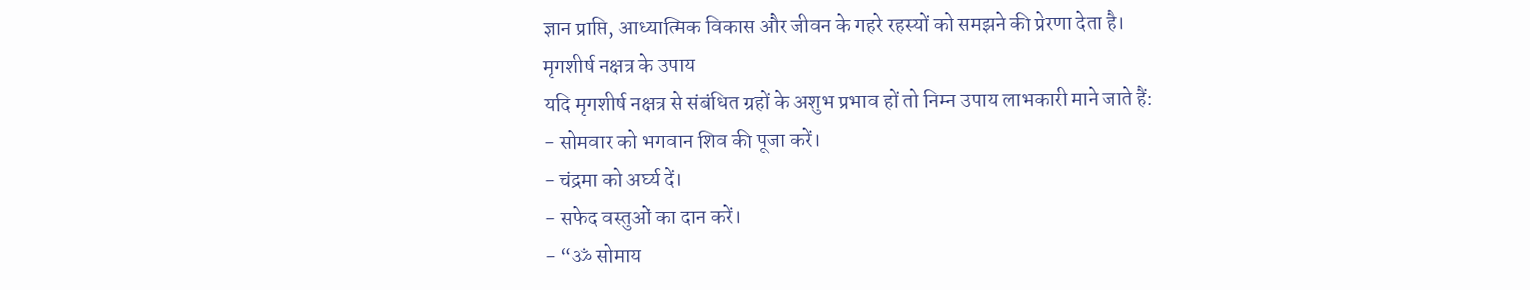ज्ञान प्राप्ति, आध्यात्मिक विकास और जीवन के गहरे रहस्यों को समझने की प्रेरणा देता है।
मृगशीर्ष नक्षत्र के उपाय
यदि मृगशीर्ष नक्षत्र से संबंधित ग्रहों के अशुभ प्रभाव हों तो निम्न उपाय लाभकारी माने जाते हैं:
- सोमवार को भगवान शिव की पूजा करें।
- चंद्रमा को अर्घ्य दें।
- सफेद वस्तुओं का दान करें।
- “ॐ सोमाय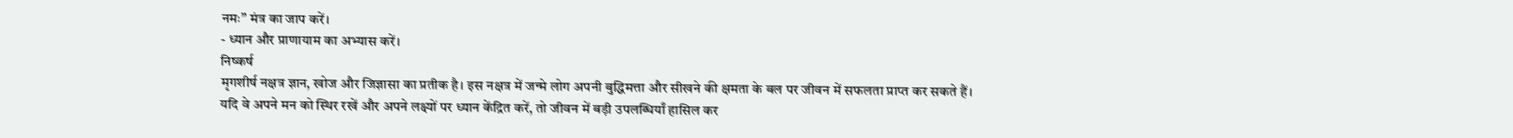नमः” मंत्र का जाप करें।
- ध्यान और प्राणायाम का अभ्यास करें।
निष्कर्ष
मृगशीर्ष नक्षत्र ज्ञान, खोज और जिज्ञासा का प्रतीक है। इस नक्षत्र में जन्मे लोग अपनी बुद्धिमत्ता और सीखने की क्षमता के बल पर जीवन में सफलता प्राप्त कर सकते हैं।
यदि वे अपने मन को स्थिर रखें और अपने लक्ष्यों पर ध्यान केंद्रित करें, तो जीवन में बड़ी उपलब्धियाँ हासिल कर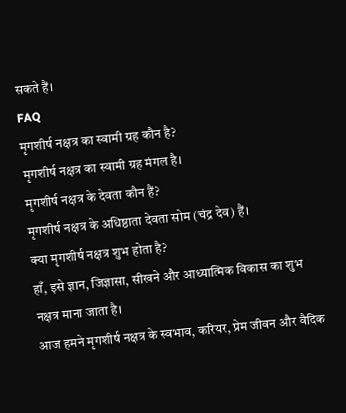सकते हैं।
FAQ
मृगशीर्ष नक्षत्र का स्वामी ग्रह कौन है?
मृगशीर्ष नक्षत्र का स्वामी ग्रह मंगल है।
मृगशीर्ष नक्षत्र के देवता कौन हैं?
मृगशीर्ष नक्षत्र के अधिष्ठाता देवता सोम (चंद्र देव) हैं।
क्या मृगशीर्ष नक्षत्र शुभ होता है?
हाँ, इसे ज्ञान, जिज्ञासा, सीखने और आध्यात्मिक विकास का शुभ नक्षत्र माना जाता है।
आज हमने मृगशीर्ष नक्षत्र के स्वभाव, करियर, प्रेम जीवन और वैदिक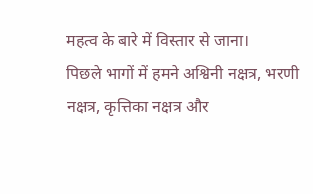महत्व के बारे में विस्तार से जाना।
पिछले भागों में हमने अश्विनी नक्षत्र, भरणी नक्षत्र, कृत्तिका नक्षत्र और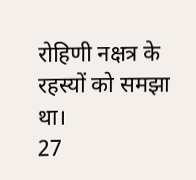रोहिणी नक्षत्र के रहस्यों को समझा था।
27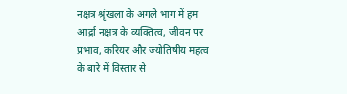नक्षत्र श्रृंखला के अगले भाग में हम आर्द्रा नक्षत्र के व्यक्तित्व, जीवन पर प्रभाव, करियर और ज्योतिषीय महत्व के बारे में विस्तार से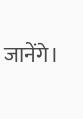जानेंगे।